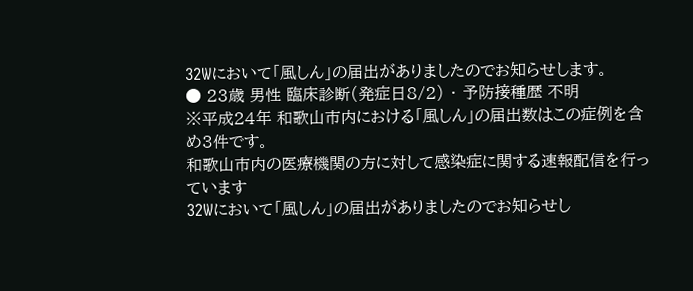32Wにおいて「風しん」の届出がありましたのでお知らせします。
● 23歳 男性 臨床診断(発症日8/2) ・ 予防接種歴 不明
※平成24年 和歌山市内における「風しん」の届出数はこの症例を含め3件です。
和歌山市内の医療機関の方に対して感染症に関する速報配信を行っています
32Wにおいて「風しん」の届出がありましたのでお知らせし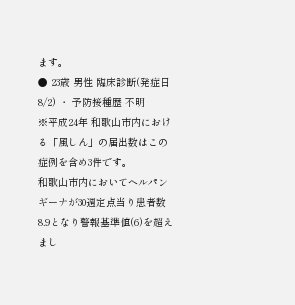ます。
● 23歳 男性 臨床診断(発症日8/2) ・ 予防接種歴 不明
※平成24年 和歌山市内における「風しん」の届出数はこの症例を含め3件です。
和歌山市内においてヘルパンギーナが30週定点当り患者数8.9となり警報基準値(6)を超えまし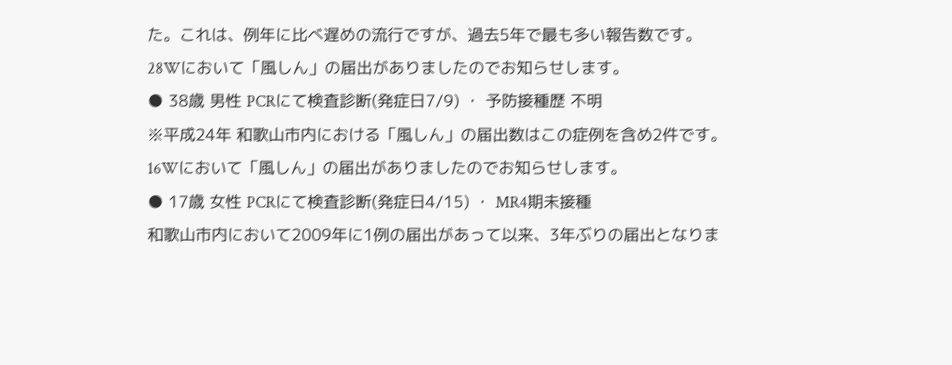た。これは、例年に比べ遅めの流行ですが、過去5年で最も多い報告数です。
28Wにおいて「風しん」の届出がありましたのでお知らせします。
● 38歳 男性 PCRにて検査診断(発症日7/9) ・ 予防接種歴 不明
※平成24年 和歌山市内における「風しん」の届出数はこの症例を含め2件です。
16Wにおいて「風しん」の届出がありましたのでお知らせします。
● 17歳 女性 PCRにて検査診断(発症日4/15) ・ MR4期未接種
和歌山市内において2009年に1例の届出があって以来、3年ぶりの届出となりま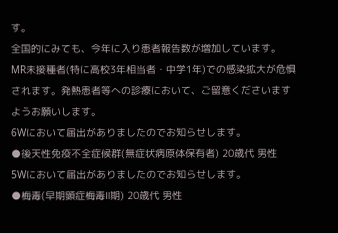す。
全国的にみても、今年に入り患者報告数が増加しています。
MR未接種者(特に高校3年相当者・中学1年)での感染拡大が危惧されます。発熱患者等への診療において、ご留意くださいますようお願いします。
6Wにおいて届出がありましたのでお知らせします。
●後天性免疫不全症候群(無症状病原体保有者) 20歳代 男性
5Wにおいて届出がありましたのでお知らせします。
●梅毒(早期顕症梅毒Ⅱ期) 20歳代 男性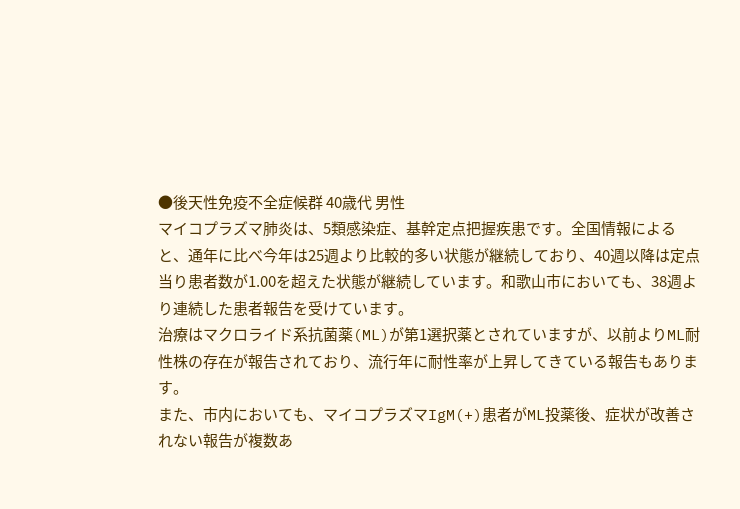●後天性免疫不全症候群 40歳代 男性
マイコプラズマ肺炎は、5類感染症、基幹定点把握疾患です。全国情報によると、通年に比べ今年は25週より比較的多い状態が継続しており、40週以降は定点当り患者数が1.00を超えた状態が継続しています。和歌山市においても、38週より連続した患者報告を受けています。
治療はマクロライド系抗菌薬(ML)が第1選択薬とされていますが、以前よりML耐性株の存在が報告されており、流行年に耐性率が上昇してきている報告もあります。
また、市内においても、マイコプラズマIgM(+)患者がML投薬後、症状が改善されない報告が複数あ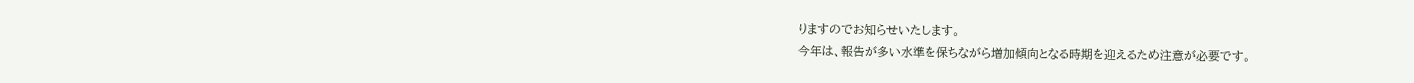りますのでお知らせいたします。
今年は、報告が多い水準を保ちながら増加傾向となる時期を迎えるため注意が必要です。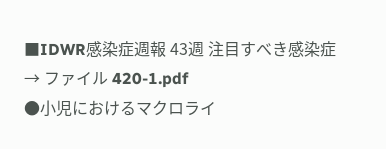■IDWR感染症週報 43週 注目すべき感染症 → ファイル 420-1.pdf
●小児におけるマクロライ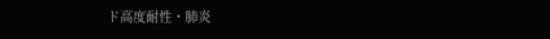ド高度耐性・肺炎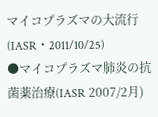マイコプラズマの大流行(IASR・2011/10/25)
●マイコプラズマ肺炎の抗菌薬治療(IASR 2007/2月)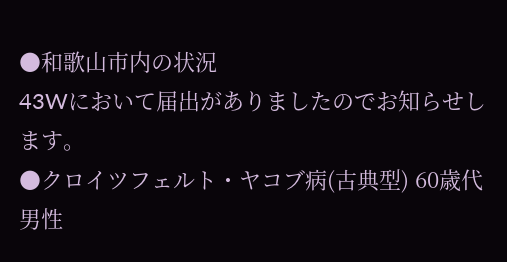●和歌山市内の状況
43Wにおいて届出がありましたのでお知らせします。
●クロイツフェルト・ヤコブ病(古典型) 60歳代 男性